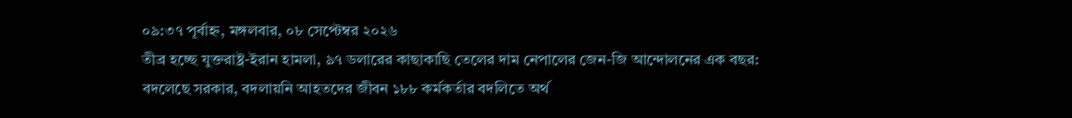০৯:৩৭ পূর্বাহ্ন, মঙ্গলবার, ০৮ সেপ্টেম্বর ২০২৬
তীব্র হচ্ছে যুক্তরাষ্ট্র-ইরান হামলা, ৯৭ ডলারের কাছাকাছি তেলের দাম নেপালের জেন-জি আন্দোলনের এক বছর: বদলেছে সরকার, বদলায়নি আহতদের জীবন ১৮৮ কর্মকর্তার বদলিতে অর্থ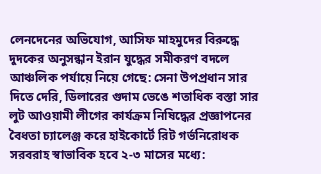লেনদেনের অভিযোগ, আসিফ মাহমুদের বিরুদ্ধে দুদকের অনুসন্ধান ইরান যুদ্ধের সমীকরণ বদলে আঞ্চলিক পর্যায়ে নিয়ে গেছে: সেনা উপপ্রধান সার দিতে দেরি, ডিলারের গুদাম ভেঙে শতাধিক বস্তা সার লুট আওয়ামী লীগের কার্যক্রম নিষিদ্ধের প্রজ্ঞাপনের বৈধতা চ্যালেঞ্জ করে হাইকোর্টে রিট গর্ভনিরোধক সরবরাহ স্বাভাবিক হবে ২-৩ মাসের মধ্যে: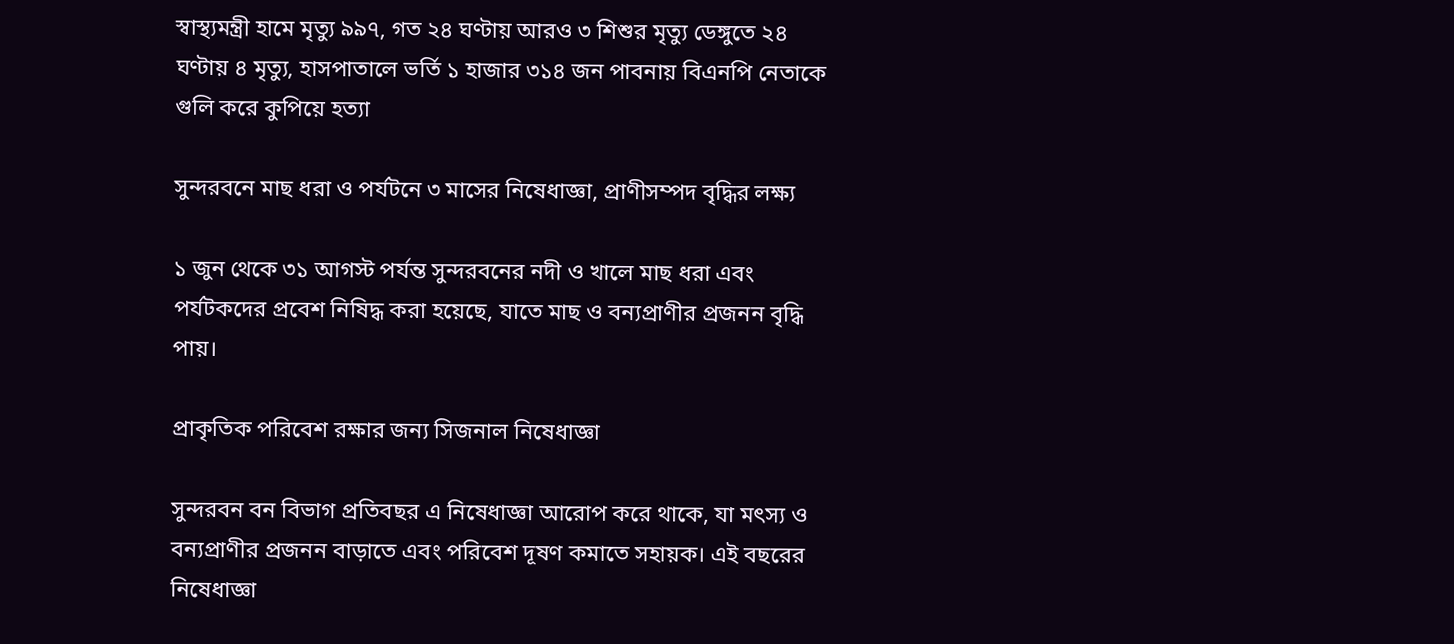স্বাস্থ্যমন্ত্রী হামে মৃত্যু ৯৯৭, গত ২৪ ঘণ্টায় আরও ৩ শিশুর মৃত্যু ডেঙ্গুতে ২৪ ঘণ্টায় ৪ মৃত্যু, হাসপাতালে ভর্তি ১ হাজার ৩১৪ জন পাবনায় বিএনপি নেতাকে গুলি করে কুপিয়ে হত্যা

সুন্দরবনে মাছ ধরা ও পর্যটনে ৩ মাসের নিষেধাজ্ঞা, প্রাণীসম্পদ বৃদ্ধির লক্ষ্য

১ জুন থেকে ৩১ আগস্ট পর্যন্ত সুন্দরবনের নদী ও খালে মাছ ধরা এবং পর্যটকদের প্রবেশ নিষিদ্ধ করা হয়েছে, যাতে মাছ ও বন্যপ্রাণীর প্রজনন বৃদ্ধি পায়।

প্রাকৃতিক পরিবেশ রক্ষার জন্য সিজনাল নিষেধাজ্ঞা

সুন্দরবন বন বিভাগ প্রতিবছর এ নিষেধাজ্ঞা আরোপ করে থাকে, যা মৎস্য ও বন্যপ্রাণীর প্রজনন বাড়াতে এবং পরিবেশ দূষণ কমাতে সহায়ক। এই বছরের নিষেধাজ্ঞা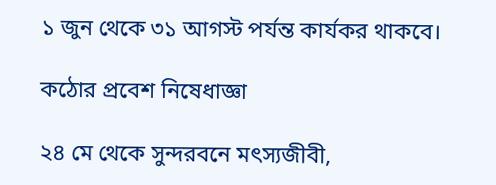১ জুন থেকে ৩১ আগস্ট পর্যন্ত কার্যকর থাকবে।

কঠোর প্রবেশ নিষেধাজ্ঞা

২৪ মে থেকে সুন্দরবনে মৎস্যজীবী,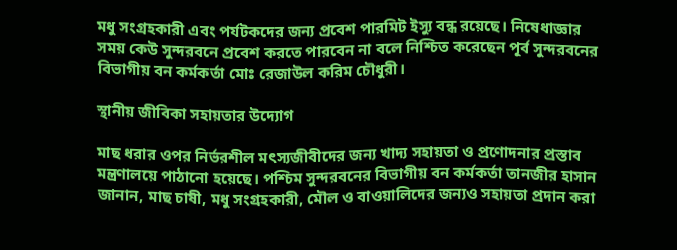মধু সংগ্রহকারী এবং পর্যটকদের জন্য প্রবেশ পারমিট ইস্যু বন্ধ রয়েছে। নিষেধাজ্ঞার সময় কেউ সুন্দরবনে প্রবেশ করতে পারবেন না বলে নিশ্চিত করেছেন পূর্ব সুন্দরবনের বিভাগীয় বন কর্মকর্তা মোঃ রেজাউল করিম চৌধুরী।

স্থানীয় জীবিকা সহায়তার উদ্যোগ

মাছ ধরার ওপর নির্ভরশীল মৎস্যজীবীদের জন্য খাদ্য সহায়তা ও প্রণোদনার প্রস্তাব মন্ত্রণালয়ে পাঠানো হয়েছে। পশ্চিম সুন্দরবনের বিভাগীয় বন কর্মকর্তা তানজীর হাসান জানান, মাছ চাষী, মধু সংগ্রহকারী, মৌল ও বাওয়ালিদের জন্যও সহায়তা প্রদান করা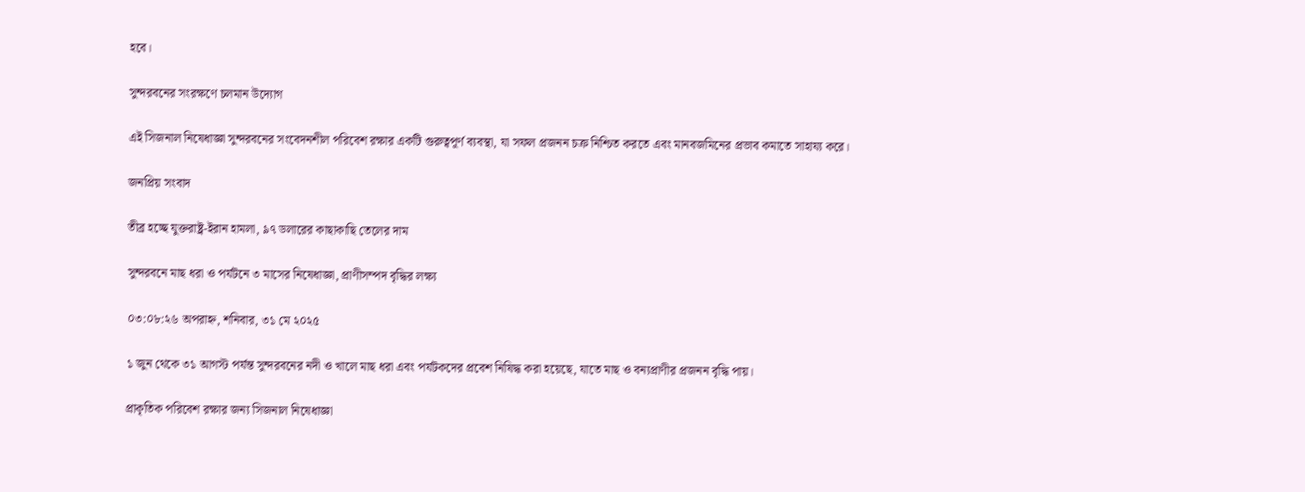হবে।

সুন্দরবনের সংরক্ষণে চলমান উদ্যোগ

এই সিজনাল নিষেধাজ্ঞা সুন্দরবনের সংবেদনশীল পরিবেশ রক্ষার একটি গুরুত্বপূর্ণ ব্যবস্থা, যা সফল প্রজনন চক্র নিশ্চিত করতে এবং মানবজমিনের প্রভাব কমাতে সাহায্য করে।

জনপ্রিয় সংবাদ

তীব্র হচ্ছে যুক্তরাষ্ট্র-ইরান হামলা, ৯৭ ডলারের কাছাকাছি তেলের দাম

সুন্দরবনে মাছ ধরা ও পর্যটনে ৩ মাসের নিষেধাজ্ঞা, প্রাণীসম্পদ বৃদ্ধির লক্ষ্য

০৩:০৮:২৬ অপরাহ্ন, শনিবার, ৩১ মে ২০২৫

১ জুন থেকে ৩১ আগস্ট পর্যন্ত সুন্দরবনের নদী ও খালে মাছ ধরা এবং পর্যটকদের প্রবেশ নিষিদ্ধ করা হয়েছে, যাতে মাছ ও বন্যপ্রাণীর প্রজনন বৃদ্ধি পায়।

প্রাকৃতিক পরিবেশ রক্ষার জন্য সিজনাল নিষেধাজ্ঞা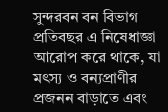সুন্দরবন বন বিভাগ প্রতিবছর এ নিষেধাজ্ঞা আরোপ করে থাকে, যা মৎস্য ও বন্যপ্রাণীর প্রজনন বাড়াতে এবং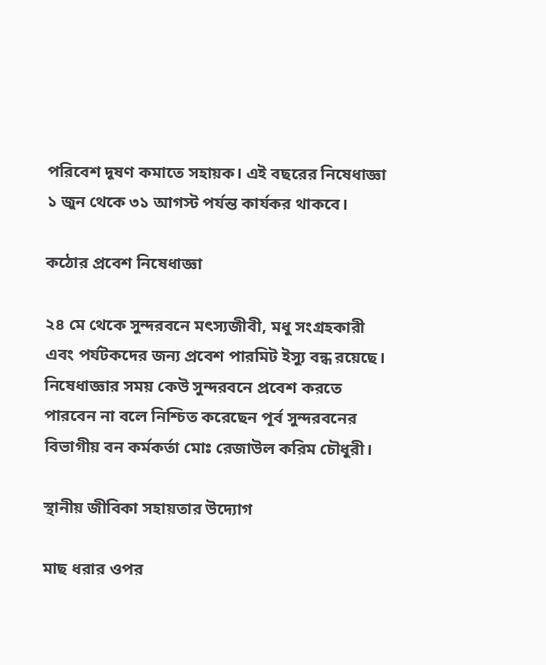পরিবেশ দূষণ কমাতে সহায়ক। এই বছরের নিষেধাজ্ঞা ১ জুন থেকে ৩১ আগস্ট পর্যন্ত কার্যকর থাকবে।

কঠোর প্রবেশ নিষেধাজ্ঞা

২৪ মে থেকে সুন্দরবনে মৎস্যজীবী, মধু সংগ্রহকারী এবং পর্যটকদের জন্য প্রবেশ পারমিট ইস্যু বন্ধ রয়েছে। নিষেধাজ্ঞার সময় কেউ সুন্দরবনে প্রবেশ করতে পারবেন না বলে নিশ্চিত করেছেন পূর্ব সুন্দরবনের বিভাগীয় বন কর্মকর্তা মোঃ রেজাউল করিম চৌধুরী।

স্থানীয় জীবিকা সহায়তার উদ্যোগ

মাছ ধরার ওপর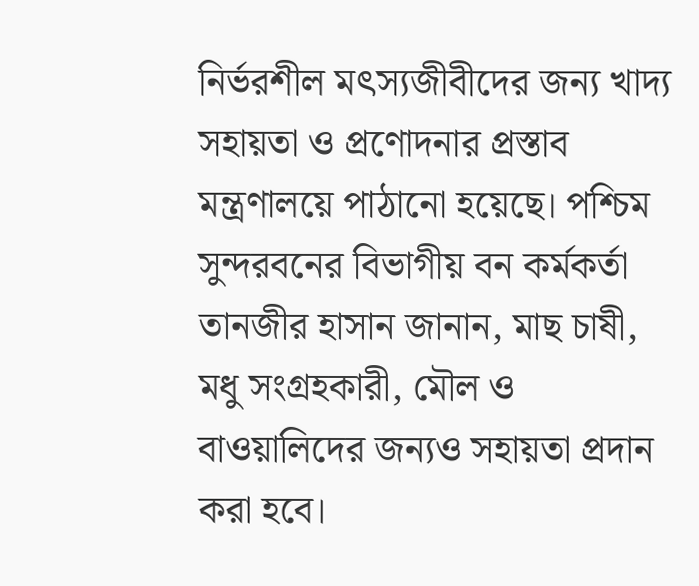নির্ভরশীল মৎস্যজীবীদের জন্য খাদ্য সহায়তা ও প্রণোদনার প্রস্তাব মন্ত্রণালয়ে পাঠানো হয়েছে। পশ্চিম সুন্দরবনের বিভাগীয় বন কর্মকর্তা তানজীর হাসান জানান, মাছ চাষী, মধু সংগ্রহকারী, মৌল ও বাওয়ালিদের জন্যও সহায়তা প্রদান করা হবে।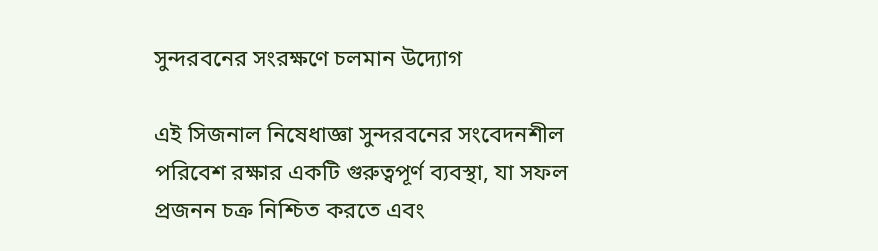সুন্দরবনের সংরক্ষণে চলমান উদ্যোগ

এই সিজনাল নিষেধাজ্ঞা সুন্দরবনের সংবেদনশীল পরিবেশ রক্ষার একটি গুরুত্বপূর্ণ ব্যবস্থা, যা সফল প্রজনন চক্র নিশ্চিত করতে এবং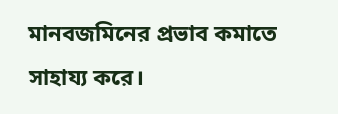মানবজমিনের প্রভাব কমাতে সাহায্য করে।